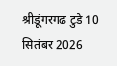श्रीडूंगरगढ टुडे 10 सितंबर 2026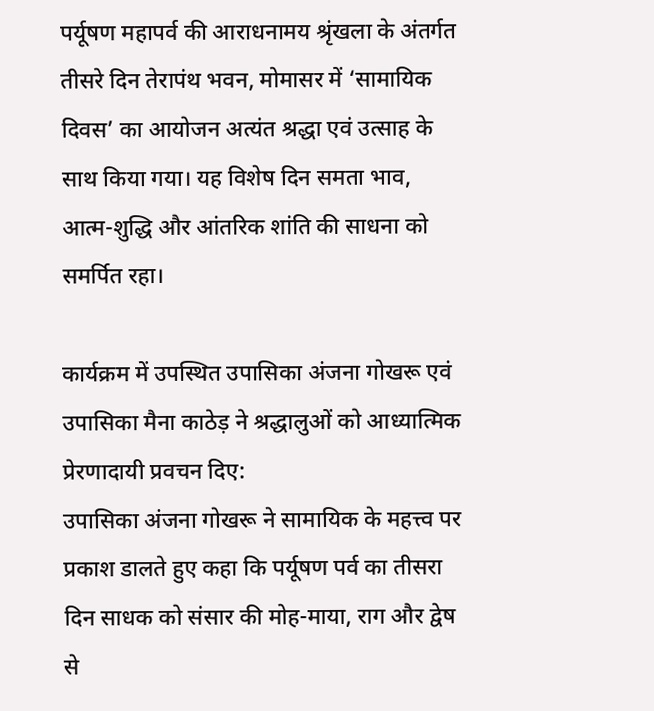पर्यूषण महापर्व की आराधनामय श्रृंखला के अंतर्गत तीसरे दिन तेरापंथ भवन, मोमासर में ‘सामायिक दिवस’ का आयोजन अत्यंत श्रद्धा एवं उत्साह के साथ किया गया। यह विशेष दिन समता भाव, आत्म-शुद्धि और आंतरिक शांति की साधना को समर्पित रहा।

कार्यक्रम में उपस्थित उपासिका अंजना गोखरू एवं उपासिका मैना काठेड़ ने श्रद्धालुओं को आध्यात्मिक प्रेरणादायी प्रवचन दिए:
उपासिका अंजना गोखरू ने सामायिक के महत्त्व पर प्रकाश डालते हुए कहा कि पर्यूषण पर्व का तीसरा दिन साधक को संसार की मोह-माया, राग और द्वेष से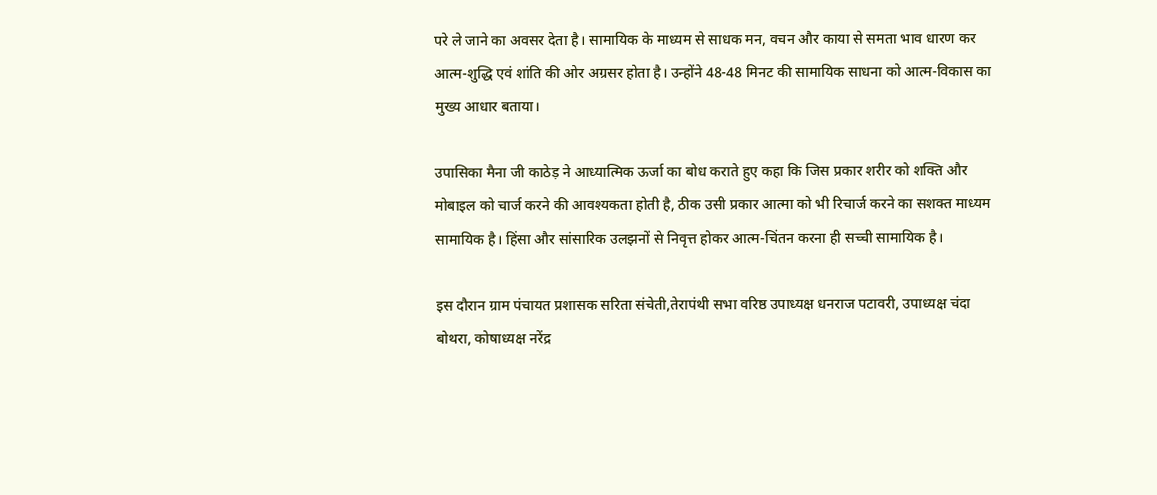परे ले जाने का अवसर देता है। सामायिक के माध्यम से साधक मन, वचन और काया से समता भाव धारण कर आत्म-शुद्धि एवं शांति की ओर अग्रसर होता है। उन्होंने 48-48 मिनट की सामायिक साधना को आत्म-विकास का मुख्य आधार बताया।

उपासिका मैना जी काठेड़ ने आध्यात्मिक ऊर्जा का बोध कराते हुए कहा कि जिस प्रकार शरीर को शक्ति और मोबाइल को चार्ज करने की आवश्यकता होती है, ठीक उसी प्रकार आत्मा को भी रिचार्ज करने का सशक्त माध्यम सामायिक है। हिंसा और सांसारिक उलझनों से निवृत्त होकर आत्म-चिंतन करना ही सच्ची सामायिक है।

इस दौरान ग्राम पंचायत प्रशासक सरिता संचेती,तेरापंथी सभा वरिष्ठ उपाध्यक्ष धनराज पटावरी, उपाध्यक्ष चंदा बोथरा, कोषाध्यक्ष नरेंद्र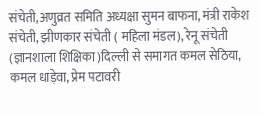संचेती,अणुव्रत समिति अध्यक्षा सुमन बाफना, मंत्री राकेश संचेती, झीणकार संचेती ( महिला मंडल), रेनू संचेती (ज्ञानशाला शिक्षिका)दिल्ली से समागत कमल सेठिया, कमल धाड़ेवा, प्रेम पटावरी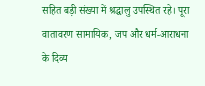सहित बड़ी संख्या में श्रद्धालु उपस्थित रहे। पूरा वातावरण सामायिक, जप और धर्म-आराधना के दिव्य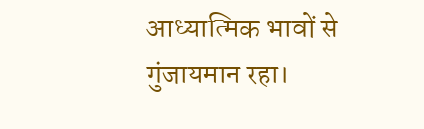आध्यात्मिक भावों से गुंजायमान रहा।